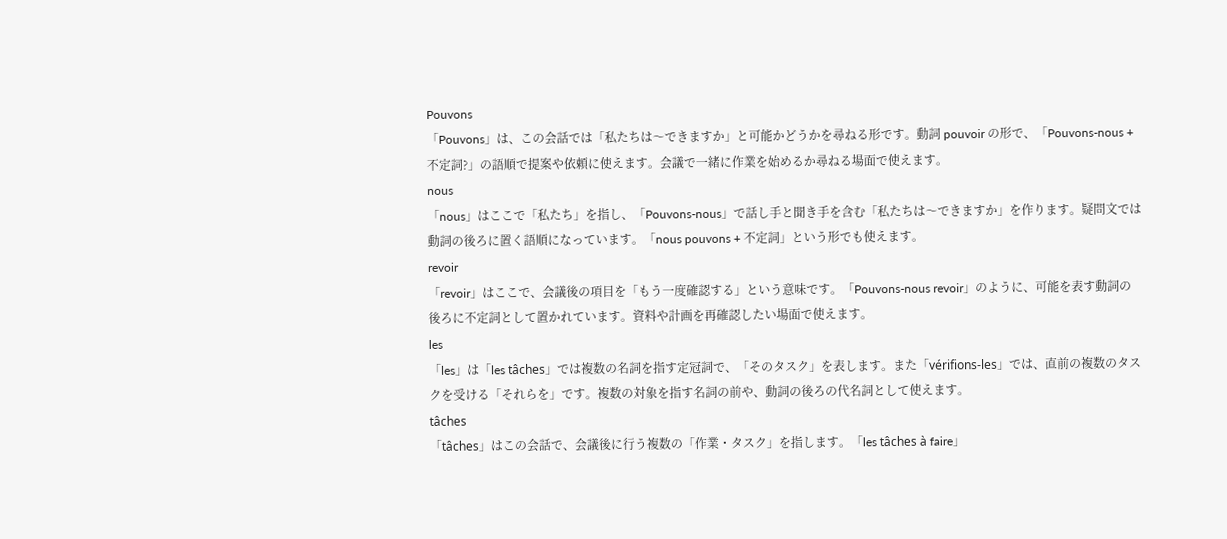Pouvons
「Pouvons」は、この会話では「私たちは〜できますか」と可能かどうかを尋ねる形です。動詞 pouvoir の形で、「Pouvons-nous + 不定詞?」の語順で提案や依頼に使えます。会議で一緒に作業を始めるか尋ねる場面で使えます。
nous
「nous」はここで「私たち」を指し、「Pouvons-nous」で話し手と聞き手を含む「私たちは〜できますか」を作ります。疑問文では動詞の後ろに置く語順になっています。「nous pouvons + 不定詞」という形でも使えます。
revoir
「revoir」はここで、会議後の項目を「もう一度確認する」という意味です。「Pouvons-nous revoir」のように、可能を表す動詞の後ろに不定詞として置かれています。資料や計画を再確認したい場面で使えます。
les
「les」は「les tâches」では複数の名詞を指す定冠詞で、「そのタスク」を表します。また「vérifions-les」では、直前の複数のタスクを受ける「それらを」です。複数の対象を指す名詞の前や、動詞の後ろの代名詞として使えます。
tâches
「tâches」はこの会話で、会議後に行う複数の「作業・タスク」を指します。「les tâches à faire」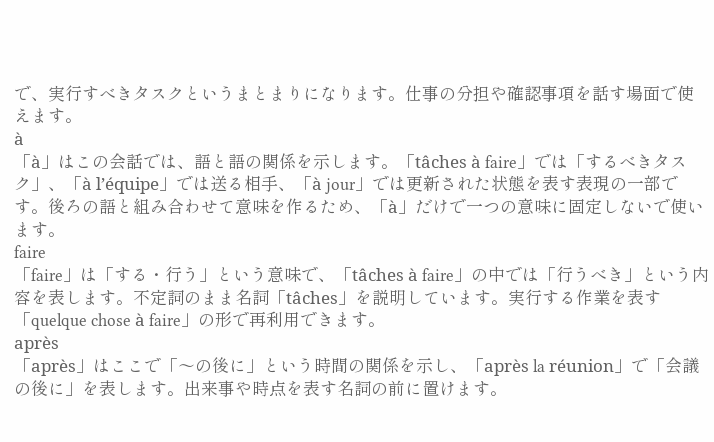で、実行すべきタスクというまとまりになります。仕事の分担や確認事項を話す場面で使えます。
à
「à」はこの会話では、語と語の関係を示します。「tâches à faire」では「するべきタスク」、「à l’équipe」では送る相手、「à jour」では更新された状態を表す表現の一部です。後ろの語と組み合わせて意味を作るため、「à」だけで一つの意味に固定しないで使います。
faire
「faire」は「する・行う」という意味で、「tâches à faire」の中では「行うべき」という内容を表します。不定詞のまま名詞「tâches」を説明しています。実行する作業を表す「quelque chose à faire」の形で再利用できます。
après
「après」はここで「〜の後に」という時間の関係を示し、「après la réunion」で「会議の後に」を表します。出来事や時点を表す名詞の前に置けます。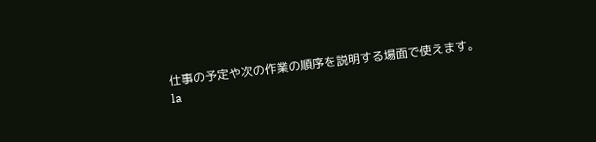仕事の予定や次の作業の順序を説明する場面で使えます。
la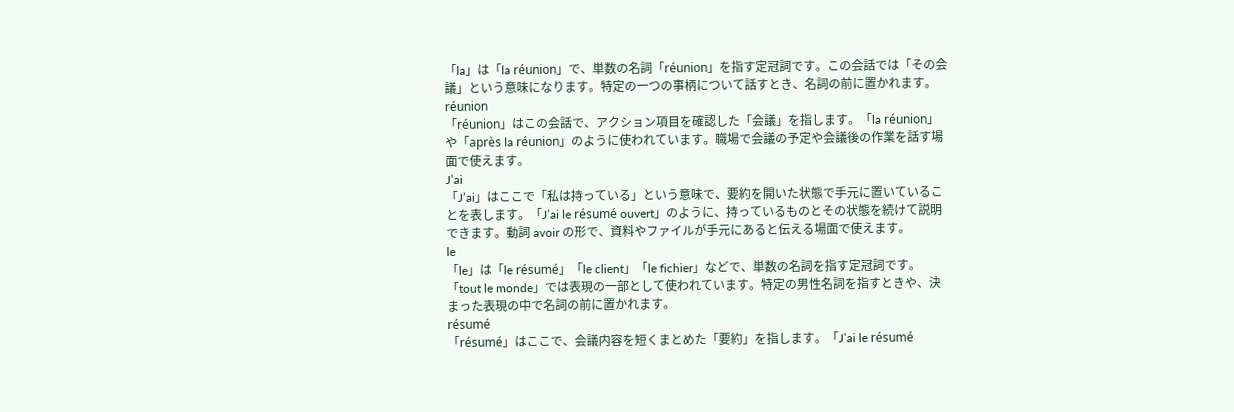「la」は「la réunion」で、単数の名詞「réunion」を指す定冠詞です。この会話では「その会議」という意味になります。特定の一つの事柄について話すとき、名詞の前に置かれます。
réunion
「réunion」はこの会話で、アクション項目を確認した「会議」を指します。「la réunion」や「après la réunion」のように使われています。職場で会議の予定や会議後の作業を話す場面で使えます。
J’ai
「J’ai」はここで「私は持っている」という意味で、要約を開いた状態で手元に置いていることを表します。「J’ai le résumé ouvert」のように、持っているものとその状態を続けて説明できます。動詞 avoir の形で、資料やファイルが手元にあると伝える場面で使えます。
le
「le」は「le résumé」「le client」「le fichier」などで、単数の名詞を指す定冠詞です。「tout le monde」では表現の一部として使われています。特定の男性名詞を指すときや、決まった表現の中で名詞の前に置かれます。
résumé
「résumé」はここで、会議内容を短くまとめた「要約」を指します。「J’ai le résumé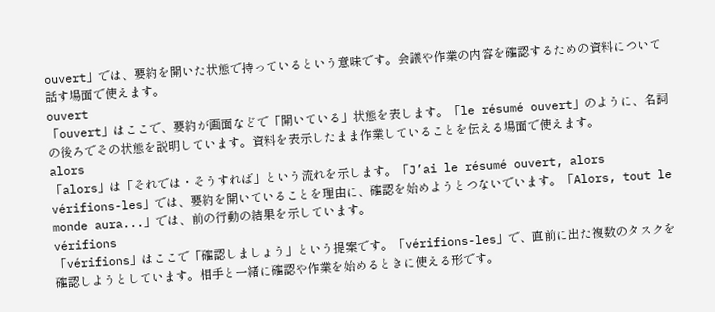ouvert」では、要約を開いた状態で持っているという意味です。会議や作業の内容を確認するための資料について話す場面で使えます。
ouvert
「ouvert」はここで、要約が画面などで「開いている」状態を表します。「le résumé ouvert」のように、名詞の後ろでその状態を説明しています。資料を表示したまま作業していることを伝える場面で使えます。
alors
「alors」は「それでは・そうすれば」という流れを示します。「J’ai le résumé ouvert, alors vérifions-les」では、要約を開いていることを理由に、確認を始めようとつないでいます。「Alors, tout le monde aura...」では、前の行動の結果を示しています。
vérifions
「vérifions」はここで「確認しましょう」という提案です。「vérifions-les」で、直前に出た複数のタスクを確認しようとしています。相手と一緒に確認や作業を始めるときに使える形です。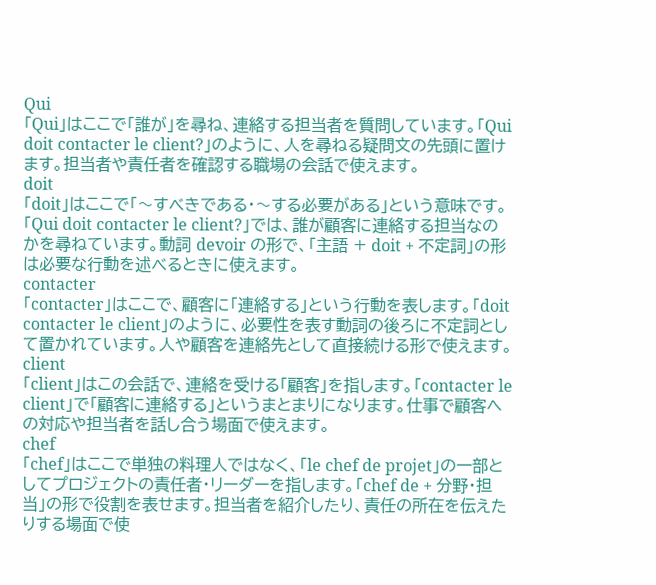Qui
「Qui」はここで「誰が」を尋ね、連絡する担当者を質問しています。「Qui doit contacter le client?」のように、人を尋ねる疑問文の先頭に置けます。担当者や責任者を確認する職場の会話で使えます。
doit
「doit」はここで「〜すべきである・〜する必要がある」という意味です。「Qui doit contacter le client?」では、誰が顧客に連絡する担当なのかを尋ねています。動詞 devoir の形で、「主語 + doit + 不定詞」の形は必要な行動を述べるときに使えます。
contacter
「contacter」はここで、顧客に「連絡する」という行動を表します。「doit contacter le client」のように、必要性を表す動詞の後ろに不定詞として置かれています。人や顧客を連絡先として直接続ける形で使えます。
client
「client」はこの会話で、連絡を受ける「顧客」を指します。「contacter le client」で「顧客に連絡する」というまとまりになります。仕事で顧客への対応や担当者を話し合う場面で使えます。
chef
「chef」はここで単独の料理人ではなく、「le chef de projet」の一部としてプロジェクトの責任者・リーダーを指します。「chef de + 分野・担当」の形で役割を表せます。担当者を紹介したり、責任の所在を伝えたりする場面で使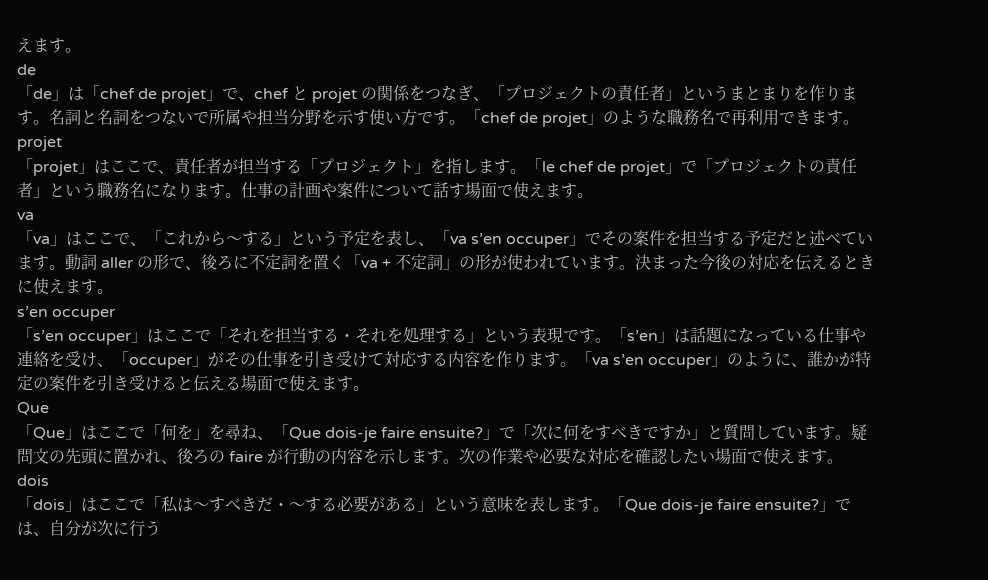えます。
de
「de」は「chef de projet」で、chef と projet の関係をつなぎ、「プロジェクトの責任者」というまとまりを作ります。名詞と名詞をつないで所属や担当分野を示す使い方です。「chef de projet」のような職務名で再利用できます。
projet
「projet」はここで、責任者が担当する「プロジェクト」を指します。「le chef de projet」で「プロジェクトの責任者」という職務名になります。仕事の計画や案件について話す場面で使えます。
va
「va」はここで、「これから〜する」という予定を表し、「va s’en occuper」でその案件を担当する予定だと述べています。動詞 aller の形で、後ろに不定詞を置く「va + 不定詞」の形が使われています。決まった今後の対応を伝えるときに使えます。
s’en occuper
「s’en occuper」はここで「それを担当する・それを処理する」という表現です。「s’en」は話題になっている仕事や連絡を受け、「occuper」がその仕事を引き受けて対応する内容を作ります。「va s’en occuper」のように、誰かが特定の案件を引き受けると伝える場面で使えます。
Que
「Que」はここで「何を」を尋ね、「Que dois-je faire ensuite?」で「次に何をすべきですか」と質問しています。疑問文の先頭に置かれ、後ろの faire が行動の内容を示します。次の作業や必要な対応を確認したい場面で使えます。
dois
「dois」はここで「私は〜すべきだ・〜する必要がある」という意味を表します。「Que dois-je faire ensuite?」では、自分が次に行う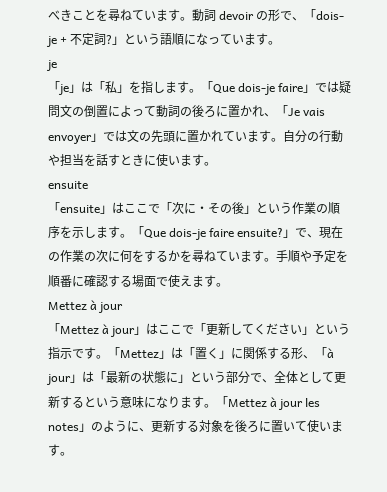べきことを尋ねています。動詞 devoir の形で、「dois-je + 不定詞?」という語順になっています。
je
「je」は「私」を指します。「Que dois-je faire」では疑問文の倒置によって動詞の後ろに置かれ、「Je vais envoyer」では文の先頭に置かれています。自分の行動や担当を話すときに使います。
ensuite
「ensuite」はここで「次に・その後」という作業の順序を示します。「Que dois-je faire ensuite?」で、現在の作業の次に何をするかを尋ねています。手順や予定を順番に確認する場面で使えます。
Mettez à jour
「Mettez à jour」はここで「更新してください」という指示です。「Mettez」は「置く」に関係する形、「à jour」は「最新の状態に」という部分で、全体として更新するという意味になります。「Mettez à jour les notes」のように、更新する対象を後ろに置いて使います。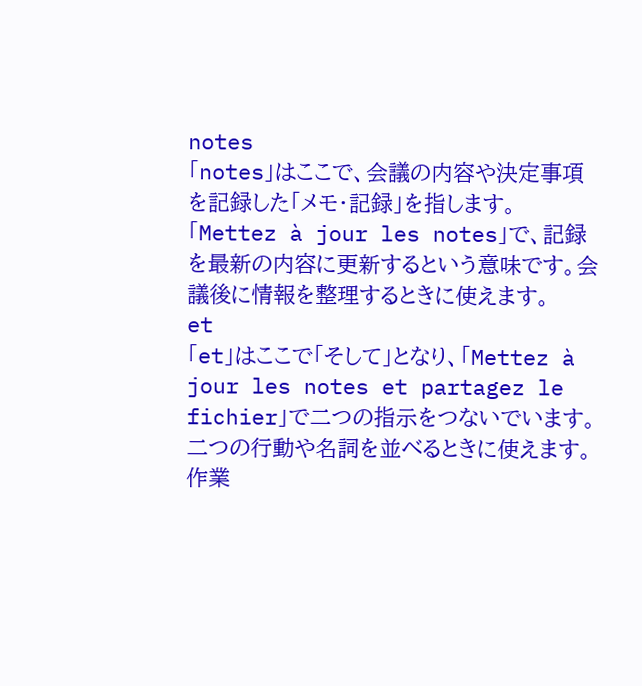notes
「notes」はここで、会議の内容や決定事項を記録した「メモ・記録」を指します。「Mettez à jour les notes」で、記録を最新の内容に更新するという意味です。会議後に情報を整理するときに使えます。
et
「et」はここで「そして」となり、「Mettez à jour les notes et partagez le fichier」で二つの指示をつないでいます。二つの行動や名詞を並べるときに使えます。作業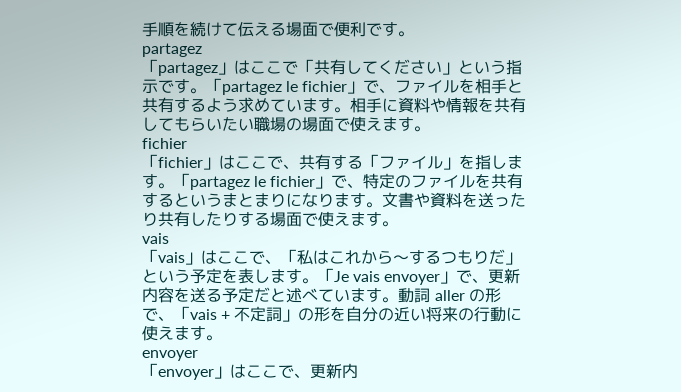手順を続けて伝える場面で便利です。
partagez
「partagez」はここで「共有してください」という指示です。「partagez le fichier」で、ファイルを相手と共有するよう求めています。相手に資料や情報を共有してもらいたい職場の場面で使えます。
fichier
「fichier」はここで、共有する「ファイル」を指します。「partagez le fichier」で、特定のファイルを共有するというまとまりになります。文書や資料を送ったり共有したりする場面で使えます。
vais
「vais」はここで、「私はこれから〜するつもりだ」という予定を表します。「Je vais envoyer」で、更新内容を送る予定だと述べています。動詞 aller の形で、「vais + 不定詞」の形を自分の近い将来の行動に使えます。
envoyer
「envoyer」はここで、更新内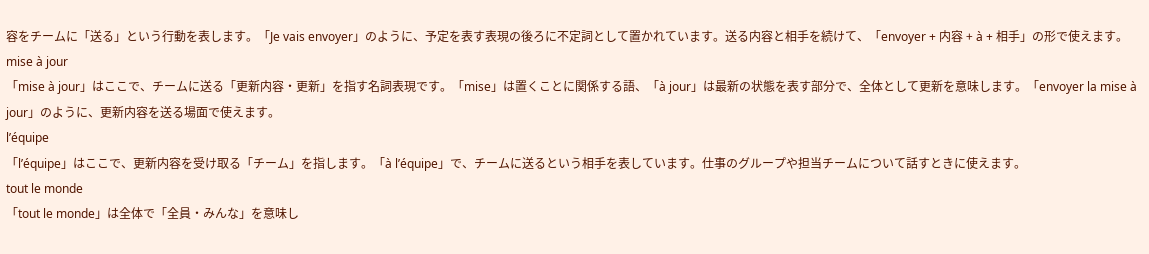容をチームに「送る」という行動を表します。「Je vais envoyer」のように、予定を表す表現の後ろに不定詞として置かれています。送る内容と相手を続けて、「envoyer + 内容 + à + 相手」の形で使えます。
mise à jour
「mise à jour」はここで、チームに送る「更新内容・更新」を指す名詞表現です。「mise」は置くことに関係する語、「à jour」は最新の状態を表す部分で、全体として更新を意味します。「envoyer la mise à jour」のように、更新内容を送る場面で使えます。
l’équipe
「l’équipe」はここで、更新内容を受け取る「チーム」を指します。「à l’équipe」で、チームに送るという相手を表しています。仕事のグループや担当チームについて話すときに使えます。
tout le monde
「tout le monde」は全体で「全員・みんな」を意味し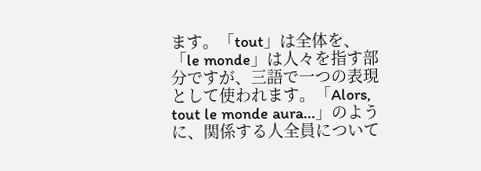ます。「tout」は全体を、「le monde」は人々を指す部分ですが、三語で一つの表現として使われます。「Alors, tout le monde aura...」のように、関係する人全員について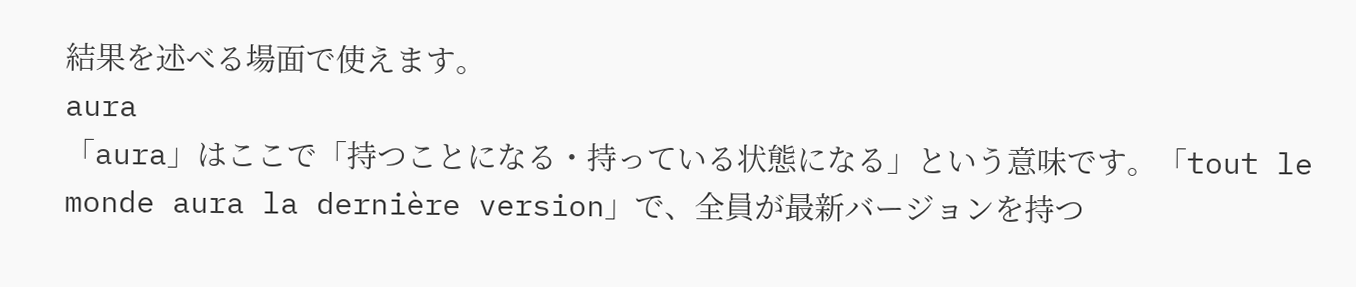結果を述べる場面で使えます。
aura
「aura」はここで「持つことになる・持っている状態になる」という意味です。「tout le monde aura la dernière version」で、全員が最新バージョンを持つ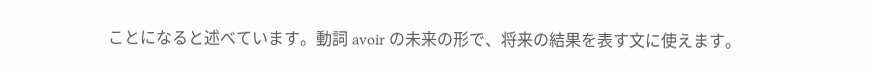ことになると述べています。動詞 avoir の未来の形で、将来の結果を表す文に使えます。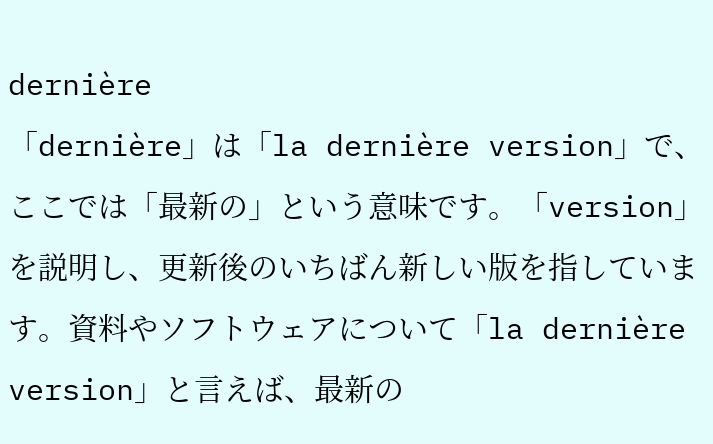dernière
「dernière」は「la dernière version」で、ここでは「最新の」という意味です。「version」を説明し、更新後のいちばん新しい版を指しています。資料やソフトウェアについて「la dernière version」と言えば、最新の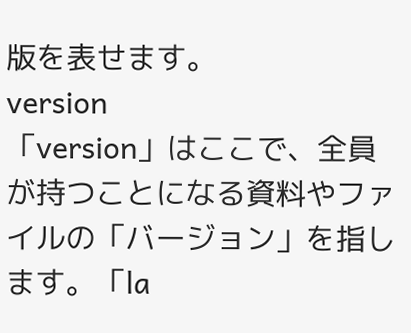版を表せます。
version
「version」はここで、全員が持つことになる資料やファイルの「バージョン」を指します。「la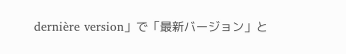dernière version」で「最新バージョン」と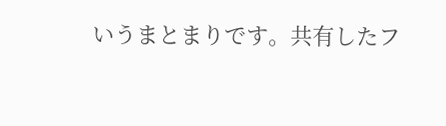いうまとまりです。共有したフ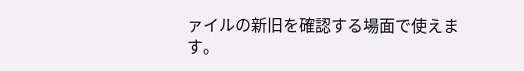ァイルの新旧を確認する場面で使えます。